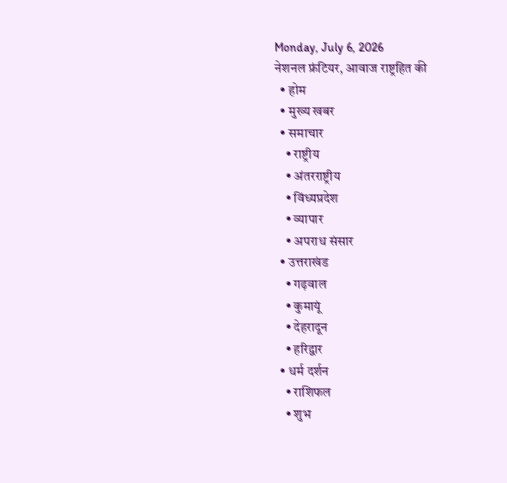Monday, July 6, 2026
नेशनल फ्रंटियर, आवाज राष्ट्रहित की
  • होम
  • मुख्य खबर
  • समाचार
    • राष्ट्रीय
    • अंतरराष्ट्रीय
    • विंध्यप्रदेश
    • व्यापार
    • अपराध संसार
  • उत्तराखंड
    • गढ़वाल
    • कुमायूं
    • देहरादून
    • हरिद्वार
  • धर्म दर्शन
    • राशिफल
    • शुभ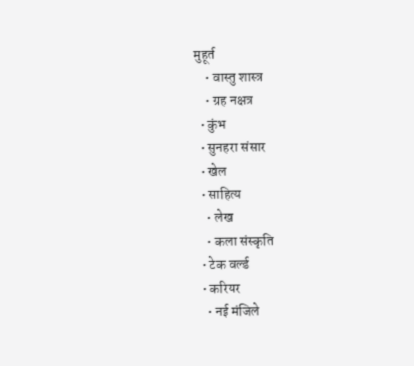मुहूर्त
    • वास्तु शास्त्र
    • ग्रह नक्षत्र
  • कुंभ
  • सुनहरा संसार
  • खेल
  • साहित्य
    • लेख
    • कला संस्कृति
  • टेक वर्ल्ड
  • करियर
    • नई मंजिले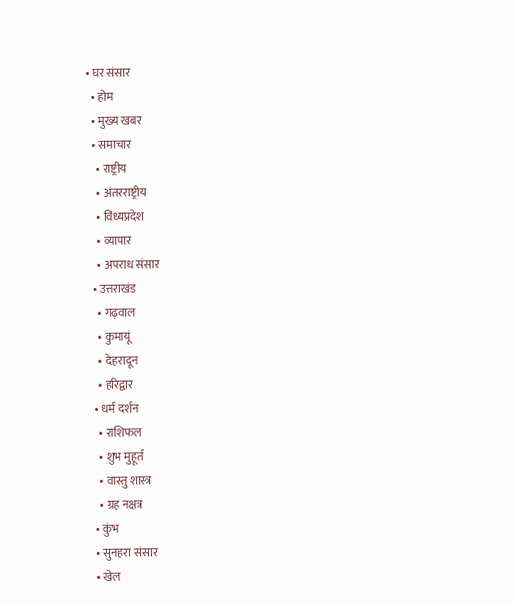• घर संसार
  • होम
  • मुख्य खबर
  • समाचार
    • राष्ट्रीय
    • अंतरराष्ट्रीय
    • विंध्यप्रदेश
    • व्यापार
    • अपराध संसार
  • उत्तराखंड
    • गढ़वाल
    • कुमायूं
    • देहरादून
    • हरिद्वार
  • धर्म दर्शन
    • राशिफल
    • शुभ मुहूर्त
    • वास्तु शास्त्र
    • ग्रह नक्षत्र
  • कुंभ
  • सुनहरा संसार
  • खेल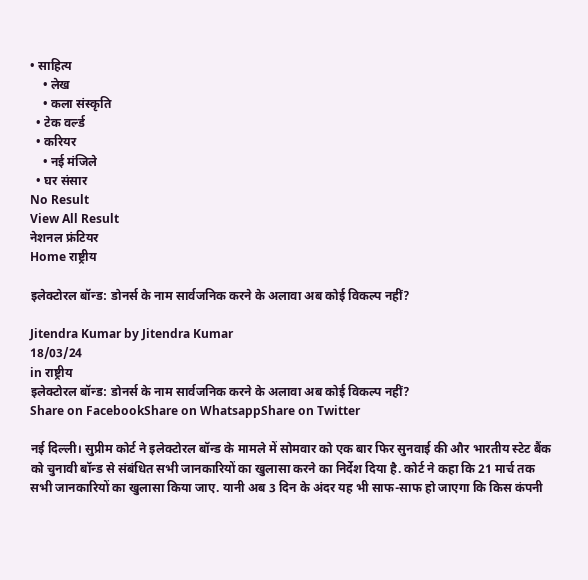• साहित्य
    • लेख
    • कला संस्कृति
  • टेक वर्ल्ड
  • करियर
    • नई मंजिले
  • घर संसार
No Result
View All Result
नेशनल फ्रंटियर
Home राष्ट्रीय

इलेक्टोरल बॉन्ड: डोनर्स के नाम सार्वजनिक करने के अलावा अब कोई विकल्प नहीं?

Jitendra Kumar by Jitendra Kumar
18/03/24
in राष्ट्रीय
इलेक्टोरल बॉन्ड: डोनर्स के नाम सार्वजनिक करने के अलावा अब कोई विकल्प नहीं?
Share on FacebookShare on WhatsappShare on Twitter

नई दिल्ली। सुप्रीम कोर्ट ने इलेक्टोरल बॉन्ड के मामले में सोमवार को एक बार फिर सुनवाई की और भारतीय स्टेट बैंक को चुनावी बॉन्ड से संबंधित सभी जानकारियों का खुलासा करने का निर्देश दिया है. कोर्ट ने कहा कि 21 मार्च तक सभी जानकारियों का खुलासा किया जाए. यानी अब 3 दिन के अंदर यह भी साफ-साफ हो जाएगा कि किस कंपनी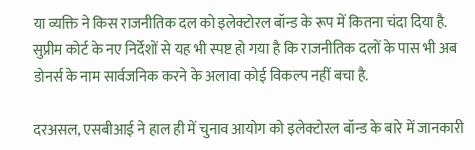या व्यक्ति ने किस राजनीतिक दल को इलेक्टोरल बॉन्ड के रूप में कितना चंदा दिया है. सुप्रीम कोर्ट के नए निर्देशों से यह भी स्पष्ट हो गया है कि राजनीतिक दलों के पास भी अब डोनर्स के नाम सार्वजनिक करने के अलावा कोई विकल्प नहीं बचा है.

दरअसल, एसबीआई ने हाल ही में चुनाव आयोग को इलेक्टोरल बॉन्ड के बारे में जानकारी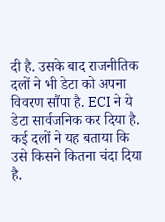दी है. उसके बाद राजनीतिक दलों ने भी डेटा को अपना विवरण सौंपा है. ECI ने ये डेटा सार्वजनिक कर दिया है. कई दलों ने यह बताया कि उसे किसने कितना चंदा दिया है.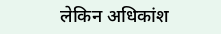लेकिन अधिकांश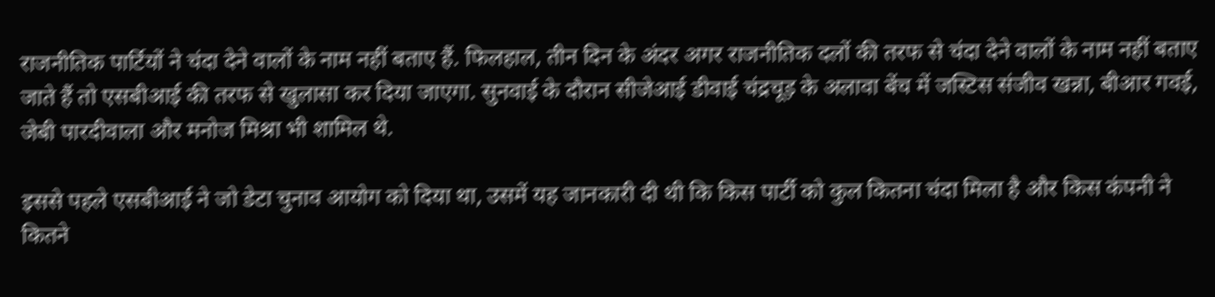राजनीतिक पार्टियों ने चंदा देने वालों के नाम नहीं बताए हैं. फिलहाल, तीन दिन के अंदर अगर राजनीतिक दलों की तरफ से चंदा देने वालों के नाम नहीं बताए जाते हैं तो एसबीआई की तरफ से खुलासा कर दिया जाएगा. सुनवाई के दौरान सीजेआई डीवाई चंद्रचूड़ के अलावा बेंच में जस्टिस संजीव खन्ना, बीआर गवई, जेबी पारदीवाला और मनोज मिश्रा भी शामिल थे.

इससे पहले एसबीआई ने जो डेटा चुनाव आयोग को दिया था, उसमें यह जानकारी दी थी कि किस पार्टी को कुल कितना चंदा मिला है और किस कंपनी ने कितने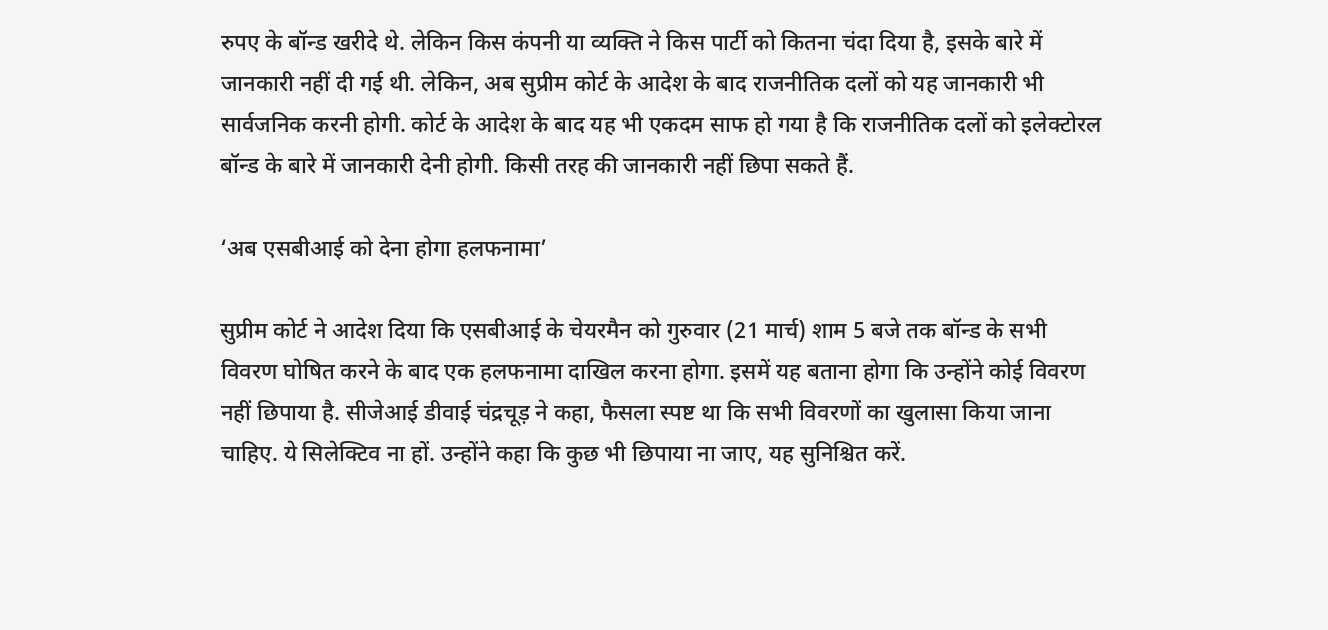रुपए के बॉन्ड खरीदे थे. लेकिन किस कंपनी या व्यक्ति ने किस पार्टी को कितना चंदा दिया है, इसके बारे में जानकारी नहीं दी गई थी. लेकिन, अब सुप्रीम कोर्ट के आदेश के बाद राजनीतिक दलों को यह जानकारी भी सार्वजनिक करनी होगी. कोर्ट के आदेश के बाद यह भी एकदम साफ हो गया है कि राजनीतिक दलों को इलेक्टोरल बॉन्ड के बारे में जानकारी देनी होगी. किसी तरह की जानकारी नहीं छिपा सकते हैं.

‘अब एसबीआई को देना होगा हलफनामा’

सुप्रीम कोर्ट ने आदेश दिया कि एसबीआई के चेयरमैन को गुरुवार (21 मार्च) शाम 5 बजे तक बॉन्ड के सभी विवरण घोषित करने के बाद एक हलफनामा दाखिल करना होगा. इसमें यह बताना होगा कि उन्होंने कोई विवरण नहीं छिपाया है. सीजेआई डीवाई चंद्रचूड़ ने कहा, फैसला स्पष्ट था कि सभी विवरणों का खुलासा किया जाना चाहिए. ये सिलेक्टिव ना हों. उन्होंने कहा कि कुछ भी छिपाया ना जाए, यह सुनिश्चित करें.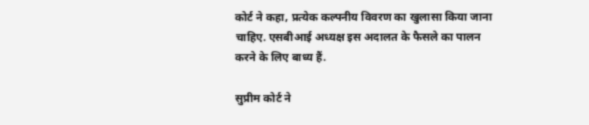कोर्ट ने कहा, प्रत्येक कल्पनीय विवरण का खुलासा किया जाना चाहिए. एसबीआई अध्यक्ष इस अदालत के फैसले का पालन करने के लिए बाध्य हैं.

सुप्रीम कोर्ट ने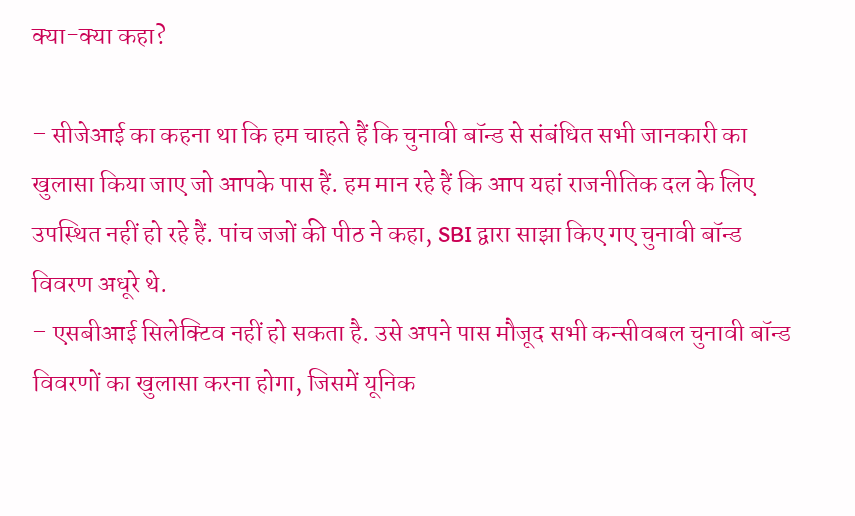क्या-क्या कहा?

– सीजेआई का कहना था कि हम चाहते हैं कि चुनावी बॉन्ड से संबंधित सभी जानकारी का खुलासा किया जाए जो आपके पास हैं. हम मान रहे हैं कि आप यहां राजनीतिक दल के लिए उपस्थित नहीं हो रहे हैं. पांच जजों की पीठ ने कहा, SBI द्वारा साझा किए गए चुनावी बॉन्ड विवरण अधूरे थे.
– एसबीआई सिलेक्टिव नहीं हो सकता है. उसे अपने पास मौजूद सभी कन्सीवबल चुनावी बॉन्ड विवरणों का खुलासा करना होगा, जिसमें यूनिक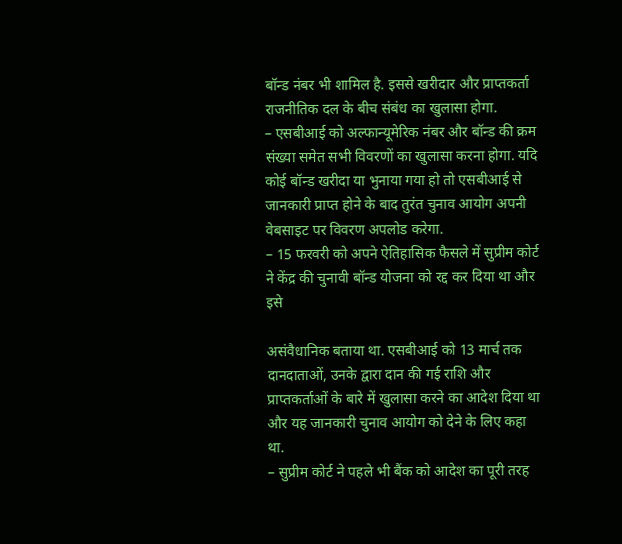बॉन्ड नंबर भी शामिल है. इससे खरीदार और प्राप्तकर्ता राजनीतिक दल के बीच संबंध का खुलासा होगा.
– एसबीआई को अल्फान्यूमेरिक नंबर और बॉन्ड की क्रम संख्या समेत सभी विवरणों का खुलासा करना होगा. यदि कोई बॉन्ड खरीदा या भुनाया गया हो तो एसबीआई से जानकारी प्राप्त होने के बाद तुरंत चुनाव आयोग अपनी वेबसाइट पर विवरण अपलोड करेगा.
– 15 फरवरी को अपने ऐतिहासिक फैसले में सुप्रीम कोर्ट ने केंद्र की चुनावी बॉन्ड योजना को रद्द कर दिया था और इसे

असंवैधानिक बताया था. एसबीआई को 13 मार्च तक दानदाताओं, उनके द्वारा दान की गई राशि और प्राप्तकर्ताओं के बारे में खुलासा करने का आदेश दिया था और यह जानकारी चुनाव आयोग को देने के लिए कहा था.
– सुप्रीम कोर्ट ने पहले भी बैंक को आदेश का पूरी तरह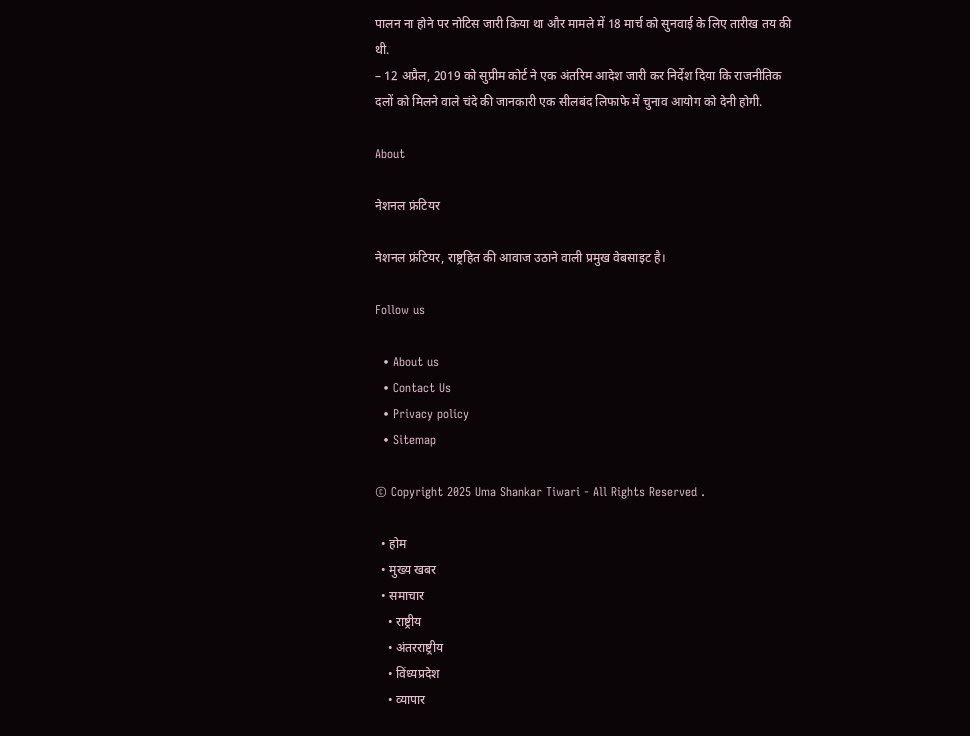पालन ना होने पर नोटिस जारी किया था और मामले में 18 मार्च को सुनवाई के लिए तारीख तय की थी.
– 12 अप्रैल, 2019 को सुप्रीम कोर्ट ने एक अंतरिम आदेश जारी कर निर्देश दिया कि राजनीतिक दलों को मिलने वाले चंदे की जानकारी एक सीलबंद लिफाफे में चुनाव आयोग को देनी होगी.

About

नेशनल फ्रंटियर

नेशनल फ्रंटियर, राष्ट्रहित की आवाज उठाने वाली प्रमुख वेबसाइट है।

Follow us

  • About us
  • Contact Us
  • Privacy policy
  • Sitemap

© Copyright 2025 Uma Shankar Tiwari - All Rights Reserved .

  • होम
  • मुख्य खबर
  • समाचार
    • राष्ट्रीय
    • अंतरराष्ट्रीय
    • विंध्यप्रदेश
    • व्यापार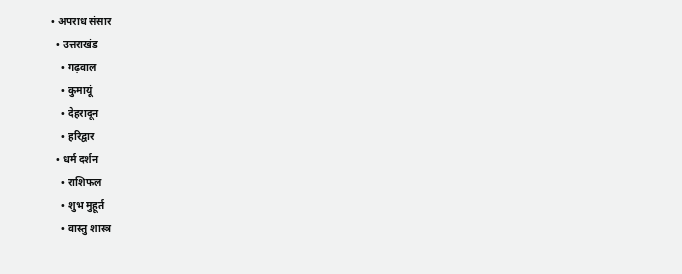• अपराध संसार
  • उत्तराखंड
    • गढ़वाल
    • कुमायूं
    • देहरादून
    • हरिद्वार
  • धर्म दर्शन
    • राशिफल
    • शुभ मुहूर्त
    • वास्तु शास्त्र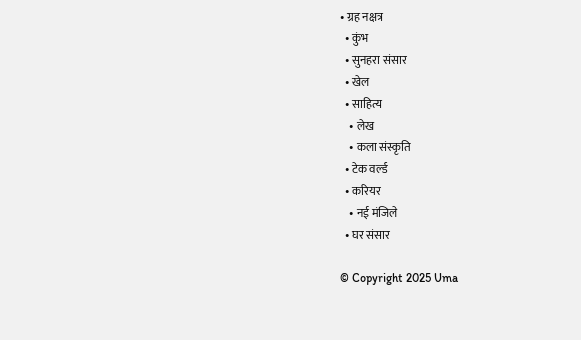• ग्रह नक्षत्र
  • कुंभ
  • सुनहरा संसार
  • खेल
  • साहित्य
    • लेख
    • कला संस्कृति
  • टेक वर्ल्ड
  • करियर
    • नई मंजिले
  • घर संसार

© Copyright 2025 Uma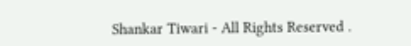Shankar Tiwari - All Rights Reserved .